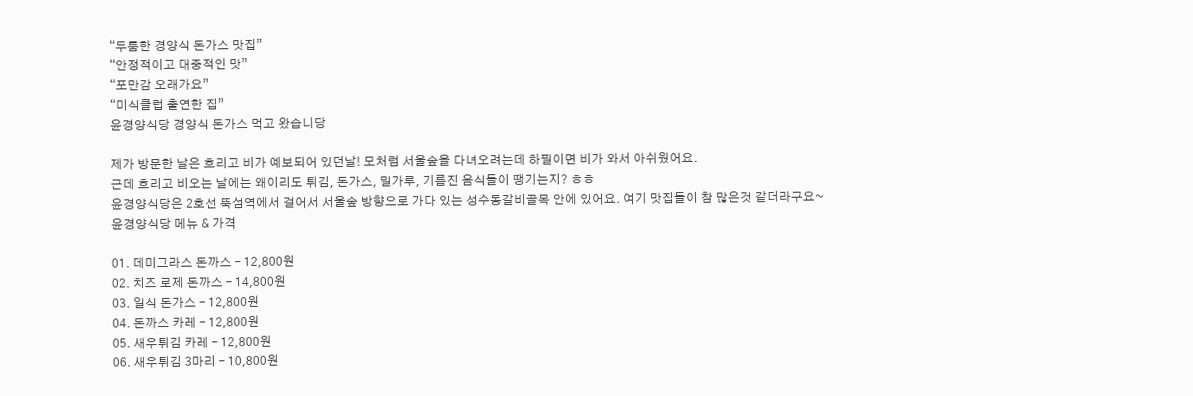“두툼한 경양식 돈가스 맛집”
“안정적이고 대중적인 맛”
“포만감 오래가요”
“미식클럽 출연한 집”
윤경양식당 경양식 돈가스 먹고 왔습니당

제가 방문한 날은 흐리고 비가 예보되어 있던날! 모처럼 서울숲을 다녀오려는데 하필이면 비가 와서 아쉬웠어요.
근데 흐리고 비오는 날에는 왜이리도 튀김, 돈가스, 밀가루, 기름진 음식들이 땡기는지? ㅎㅎ
윤경양식당은 2호선 뚝섬역에서 걸어서 서울숲 방향으로 가다 있는 성수동갈비골목 안에 있어요. 여기 맛집들이 참 많은것 같더라구요~
윤경양식당 메뉴 & 가격

01. 데미그라스 돈까스 – 12,800원
02. 치즈 로제 돈까스 – 14,800원
03. 일식 돈가스 – 12,800원
04. 돈까스 카레 – 12,800원
05. 새우튀김 카레 – 12,800원
06. 새우튀김 3마리 – 10,800원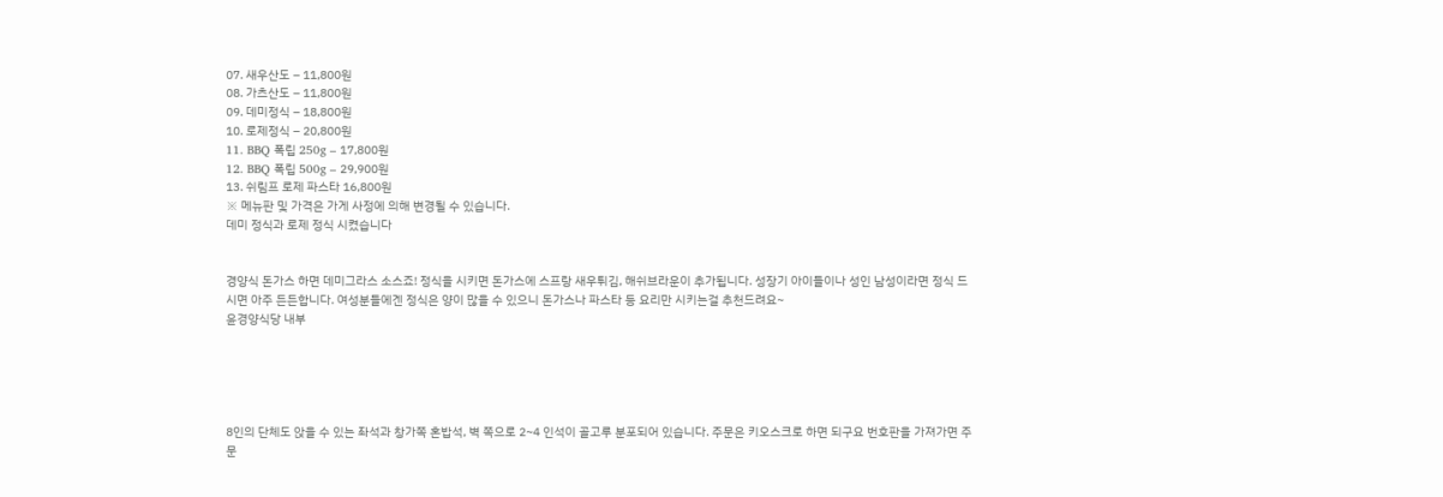07. 새우산도 – 11,800원
08. 가츠산도 – 11,800원
09. 데미정식 – 18,800원
10. 로제정식 – 20,800원
11. BBQ 폭립 250g – 17,800원
12. BBQ 폭립 500g – 29,900원
13. 쉬림프 로제 파스타 16,800원
※ 메뉴판 및 가격은 가게 사정에 의해 변경될 수 있습니다.
데미 정식과 로제 정식 시켰습니다


경양식 돈가스 하면 데미그라스 소스죠! 정식을 시키면 돈가스에 스프랑 새우튀김, 해쉬브라운이 추가됩니다. 성장기 아이들이나 성인 남성이라면 정식 드시면 아주 든든합니다. 여성분들에겐 정식은 양이 많을 수 있으니 돈가스나 파스타 등 요리만 시키는걸 추천드려요~
윤경양식당 내부





8인의 단체도 앉을 수 있는 좌석과 창가쪽 혼밥석, 벽 쪽으로 2~4 인석이 골고루 분포되어 있습니다. 주문은 키오스크로 하면 되구요 번호판을 가져가면 주문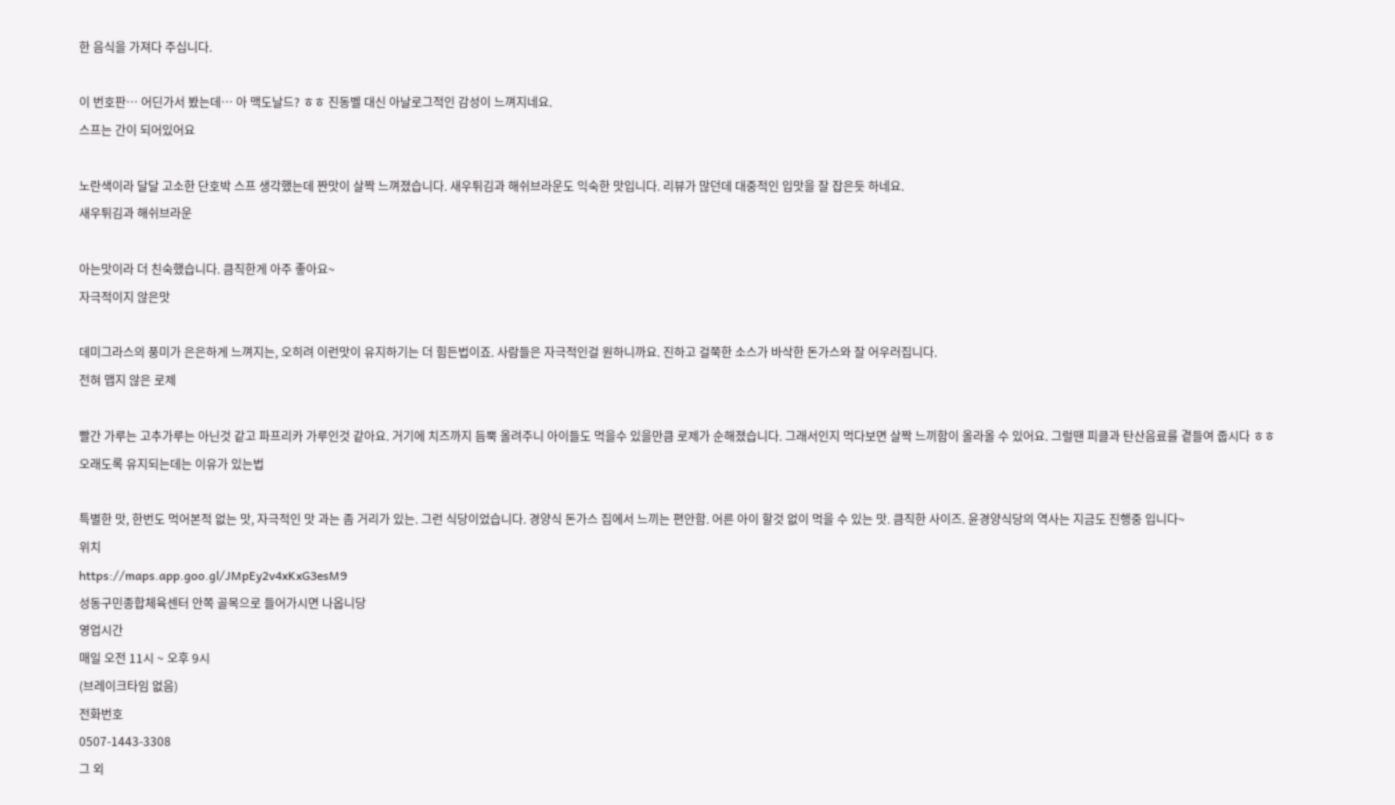한 음식을 가져다 주십니다.

이 번호판… 어딘가서 봤는데… 아 맥도날드? ㅎㅎ 진동벨 대신 아날로그적인 감성이 느껴지네요.
스프는 간이 되어있어요

노란색이라 달달 고소한 단호박 스프 생각했는데 짠맛이 살짝 느껴졌습니다. 새우튀김과 해쉬브라운도 익숙한 맛입니다. 리뷰가 많던데 대중적인 입맛을 잘 잡은듯 하네요.
새우튀김과 해쉬브라운

아는맛이라 더 친숙했습니다. 큼직한게 아주 좋아요~
자극적이지 않은맛

데미그라스의 풍미가 은은하게 느껴지는, 오히려 이런맛이 유지하기는 더 힘든법이죠. 사람들은 자극적인걸 원하니까요. 진하고 걸쭉한 소스가 바삭한 돈가스와 잘 어우러집니다.
전혀 맵지 않은 로제

빨간 가루는 고추가루는 아닌것 같고 파프리카 가루인것 같아요. 거기에 치즈까지 듬뿍 올려주니 아이들도 먹을수 있을만큼 로제가 순해졌습니다. 그래서인지 먹다보면 살짝 느끼함이 올라올 수 있어요. 그럴땐 피클과 탄산음료를 곁들여 줍시다 ㅎㅎ
오래도록 유지되는데는 이유가 있는법

특별한 맛, 한번도 먹어본적 없는 맛, 자극적인 맛 과는 좀 거리가 있는. 그런 식당이었습니다. 경양식 돈가스 집에서 느끼는 편안함. 어른 아이 할것 없이 먹을 수 있는 맛. 큼직한 사이즈. 윤경양식당의 역사는 지금도 진행중 입니다~
위치
https://maps.app.goo.gl/JMpEy2v4xKxG3esM9
성동구민종합체육센터 안쪽 골목으로 들어가시면 나옵니당
영업시간
매일 오전 11시 ~ 오후 9시
(브레이크타임 없음)
전화번호
0507-1443-3308
그 외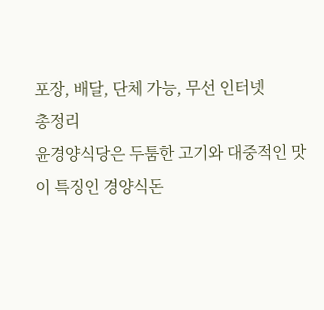포장, 배달, 단체 가능, 무선 인터넷
총정리
윤경양식당은 두툼한 고기와 대중적인 맛이 특징인 경양식돈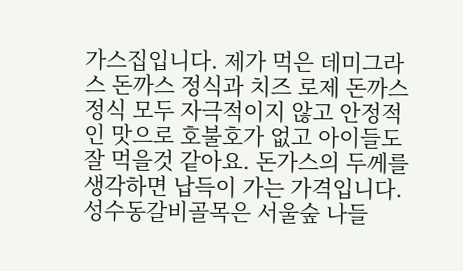가스집입니다. 제가 먹은 데미그라스 돈까스 정식과 치즈 로제 돈까스 정식 모두 자극적이지 않고 안정적인 맛으로 호불호가 없고 아이들도 잘 먹을것 같아요. 돈가스의 두께를 생각하면 납득이 가는 가격입니다.
성수동갈비골목은 서울숲 나들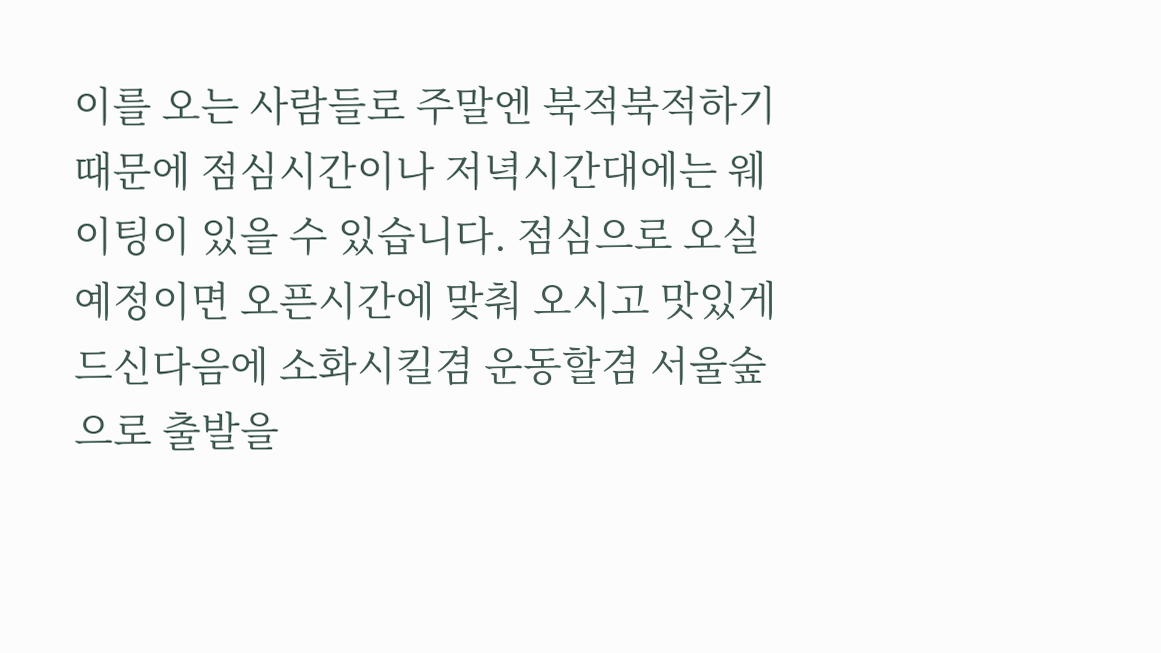이를 오는 사람들로 주말엔 북적북적하기 때문에 점심시간이나 저녁시간대에는 웨이팅이 있을 수 있습니다. 점심으로 오실 예정이면 오픈시간에 맞춰 오시고 맛있게 드신다음에 소화시킬겸 운동할겸 서울숲으로 출발을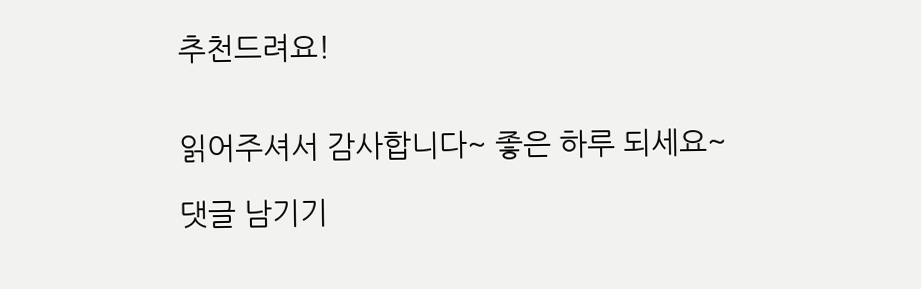추천드려요!


읽어주셔서 감사합니다~ 좋은 하루 되세요~

댓글 남기기